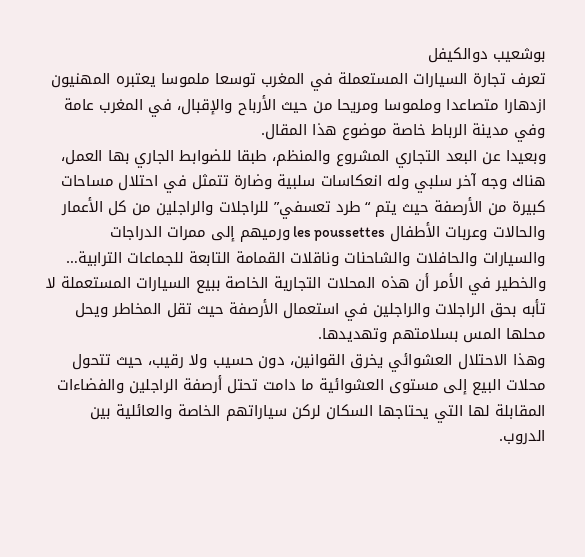بوشعيب دوالكيفل
تعرف تجارة السيارات المستعملة في المغرب توسعا ملموسا يعتبره المهنيون ازدهارا متصاعدا وملموسا ومريحا من حيث الأرباح والإقبال، في المغرب عامة وفي مدينة الرباط خاصة موضوع هذا المقال.
وبعيدا عن البعد التجاري المشروع والمنظم، طبقا للضوابط الجاري بها العمل، هناك وجه آخر سلبي وله انعكاسات سلبية وضارة تتمثل في احتلال مساحات كبيرة من الأرصفة حيث يتم “طرد تعسفي” للراجلات والراجلين من كل الأعمار والحالات وعربات الأطفال les poussettes ورميهم إلى ممرات الدراجات والسيارات والحافلات والشاحنات وناقلات القمامة التابعة للجماعات الترابية…
والخطير في الأمر أن هذه المحلات التجارية الخاصة ببيع السيارات المستعملة لا تأبه بحق الراجلات والراجلين في استعمال الأرصفة حيث تقل المخاطر ويحل محلها المس بسلامتهم وتهديدها.
وهذا الاحتلال العشوائي يخرق القوانين، دون حسيب ولا رقيب، حيث تتحول محلات البيع إلى مستوى العشوائية ما دامت تحتل أرصفة الراجلين والفضاءات المقابلة لها التي يحتاجها السكان لركن سياراتهم الخاصة والعائلية بين الدروب.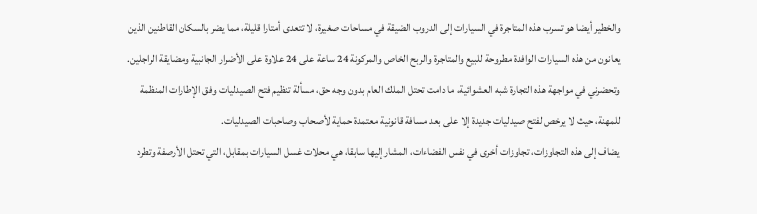والخطير أيضا هو تسرب هذه المتاجرة في السيارات إلى الدروب الضيقة في مساحات صغيرة، لا تتعدى أمتارا قليلة، مما يضر بالسكان القاطنين الذين يعانون من هذه السيارات الوافدة مطروحة للبيع والمتاجرة والربح الخاص والمركونة 24 ساعة على 24 علاوة على الأضرار الجانبية ومضايقة الراجلين.
وتحضرني في مواجهة هذه التجارة شبه العشوائية، ما دامت تحتل الملك العام بدون وجه حق، مسألة تنظيم فتح الصيدليات وفق الإطارات المنظمة للمهنة، حيث لا يرخص لفتح صيدليات جديدة إلا على بعد مسافة قانونية معتمدة حماية لأصحاب وصاحبات الصيدليات.
يضاف إلى هذه التجاوزات، تجاوزات أخرى في نفس الفضاءات، المشار إليها سابقا، هي محلات غسل السيارات بمقابل، التي تحتل الأرصفة وتطرد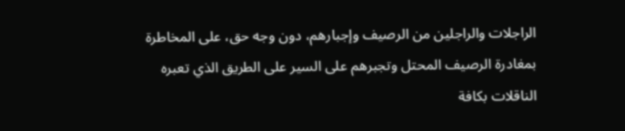الراجلات والراجلين من الرصيف وإجبارهم، دون وجه حق، على المخاطرة بمغادرة الرصيف المحتل وتجبرهم على السير على الطريق الذي تعبره الناقلات بكافة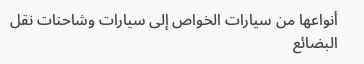أنواعها من سيارات الخواص إلى سيارات وشاحنات نقل البضائع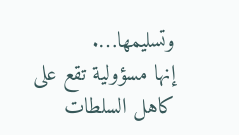وتسليمها….
إنها مسؤولية تقع على كاهل السلطات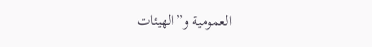العمومية و”الهيئات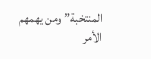المنتخبة” ومن يهمهم الأمر